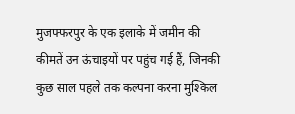मुजफ्फरपुर के एक इलाके में जमीन की कीमतें उन ऊंचाइयों पर पहुंच गई हैं, जिनकी कुछ साल पहले तक कल्पना करना मुश्किल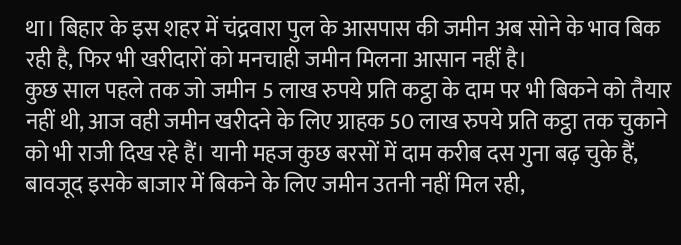था। बिहार के इस शहर में चंद्रवारा पुल के आसपास की जमीन अब सोने के भाव बिक रही है, फिर भी खरीदारों को मनचाही जमीन मिलना आसान नहीं है।
कुछ साल पहले तक जो जमीन 5 लाख रुपये प्रति कट्ठा के दाम पर भी बिकने को तैयार नहीं थी, आज वही जमीन खरीदने के लिए ग्राहक 50 लाख रुपये प्रति कट्ठा तक चुकाने को भी राजी दिख रहे हैं। यानी महज कुछ बरसों में दाम करीब दस गुना बढ़ चुके हैं, बावजूद इसके बाजार में बिकने के लिए जमीन उतनी नहीं मिल रही,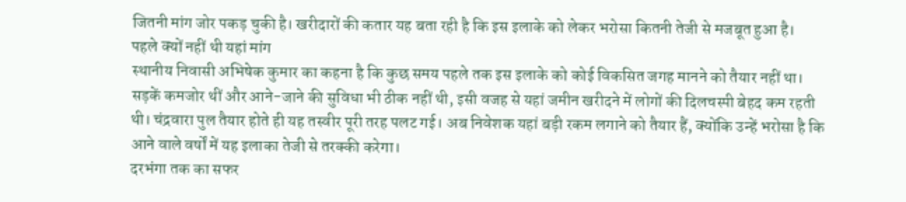जितनी मांग जोर पकड़ चुकी है। खरीदारों की कतार यह बता रही है कि इस इलाके को लेकर भरोसा कितनी तेजी से मजबूत हुआ है।
पहले क्यों नहीं थी यहां मांग
स्थानीय निवासी अभिषेक कुमार का कहना है कि कुछ समय पहले तक इस इलाके को कोई विकसित जगह मानने को तैयार नहीं था। सड़कें कमजोर थीं और आने-जाने की सुविधा भी ठीक नहीं थी, इसी वजह से यहां जमीन खरीदने में लोगों की दिलचस्पी बेहद कम रहती थी। चंद्रवारा पुल तैयार होते ही यह तस्वीर पूरी तरह पलट गई। अब निवेशक यहां बड़ी रकम लगाने को तैयार हैं, क्योंकि उन्हें भरोसा है कि आने वाले वर्षों में यह इलाका तेजी से तरक्की करेगा।
दरभंगा तक का सफर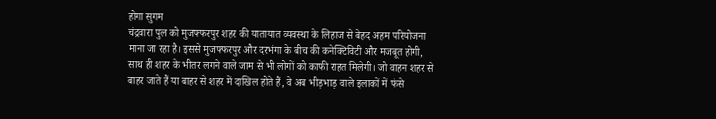होगा सुगम
चंद्रवारा पुल को मुजफ्फरपुर शहर की यातायात व्यवस्था के लिहाज से बेहद अहम परियोजना माना जा रहा है। इससे मुजफ्फरपुर और दरभंगा के बीच की कनेक्टिविटी और मजबूत होगी, साथ ही शहर के भीतर लगने वाले जाम से भी लोगों को काफी राहत मिलेगी। जो वाहन शहर से बाहर जाते हैं या बाहर से शहर में दाखिल होते हैं, वे अब भीड़भाड़ वाले इलाकों में फंसे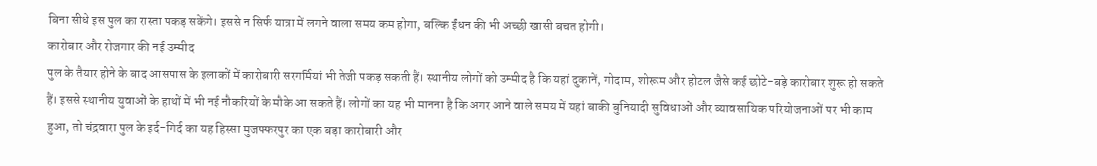बिना सीधे इस पुल का रास्ता पकड़ सकेंगे। इससे न सिर्फ यात्रा में लगने वाला समय कम होगा, बल्कि ईंधन की भी अच्छी खासी बचत होगी।
कारोबार और रोजगार की नई उम्मीद
पुल के तैयार होने के बाद आसपास के इलाकों में कारोबारी सरगर्मियां भी तेजी पकड़ सकती हैं। स्थानीय लोगों को उम्मीद है कि यहां दुकानें, गोदाम, शोरूम और होटल जैसे कई छोटे-बड़े कारोबार शुरू हो सकते हैं। इससे स्थानीय युवाओं के हाथों में भी नई नौकरियों के मौके आ सकते हैं। लोगों का यह भी मानना है कि अगर आने वाले समय में यहां बाकी बुनियादी सुविधाओं और व्यावसायिक परियोजनाओं पर भी काम हुआ, तो चंद्रवारा पुल के इर्द-गिर्द का यह हिस्सा मुजफ्फरपुर का एक बड़ा कारोबारी और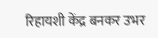रिहायशी केंद्र बनकर उभर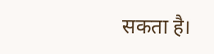सकता है।